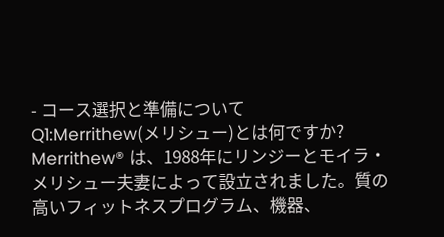- コース選択と準備について
Q1:Merrithew(メリシュー)とは何ですか?
Merrithew® は、1988年にリンジーとモイラ・メリシュー夫妻によって設立されました。質の高いフィットネスプログラム、機器、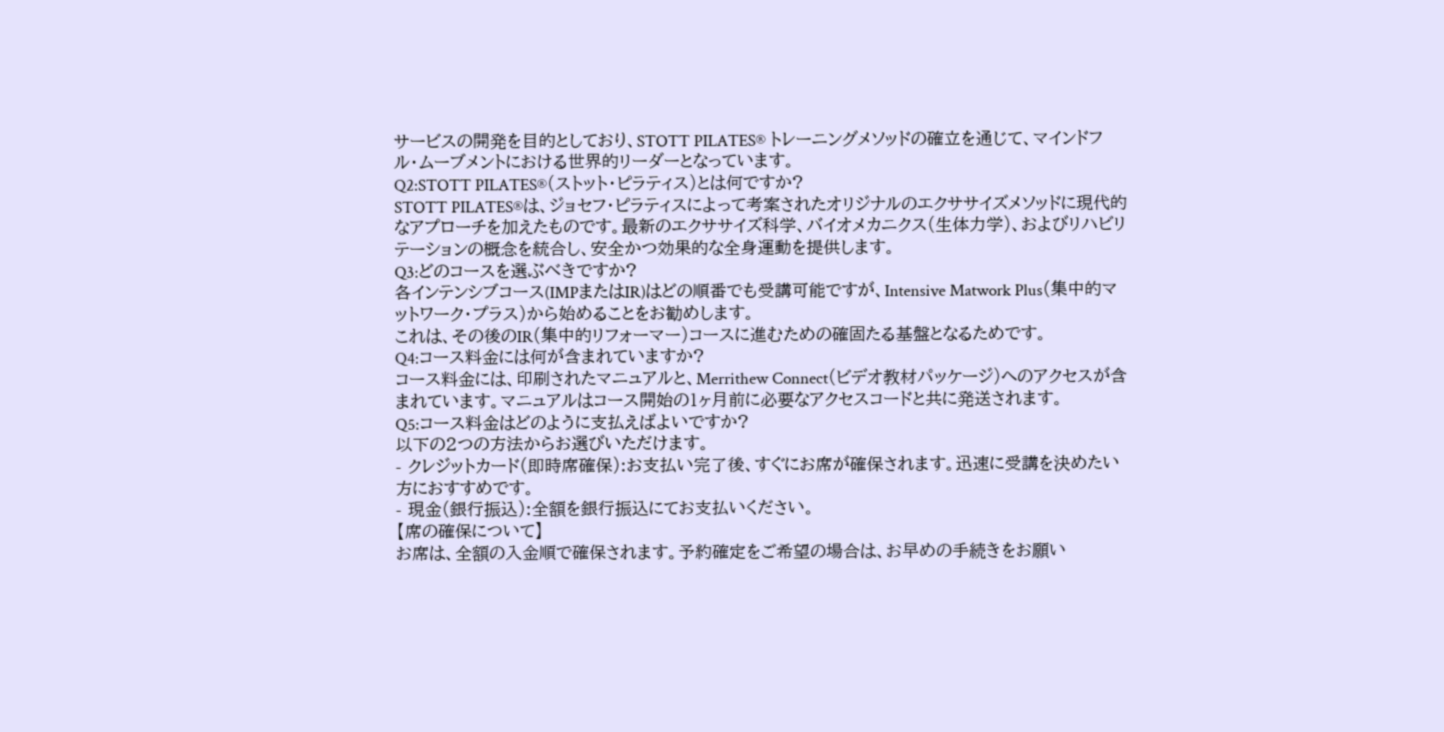サービスの開発を目的としており、STOTT PILATES® トレーニングメソッドの確立を通じて、マインドフル・ムーブメントにおける世界的リーダーとなっています。
Q2:STOTT PILATES®(ストット・ピラティス)とは何ですか?
STOTT PILATES®は、ジョセフ・ピラティスによって考案されたオリジナルのエクササイズメソッドに現代的なアプローチを加えたものです。最新のエクササイズ科学、バイオメカニクス(生体力学)、およびリハビリテーションの概念を統合し、安全かつ効果的な全身運動を提供します。
Q3:どのコースを選ぶべきですか?
各インテンシブコース(IMPまたはIR)はどの順番でも受講可能ですが、Intensive Matwork Plus(集中的マットワーク・プラス)から始めることをお勧めします。
これは、その後のIR(集中的リフォーマー)コースに進むための確固たる基盤となるためです。
Q4:コース料金には何が含まれていますか?
コース料金には、印刷されたマニュアルと、Merrithew Connect(ビデオ教材パッケージ)へのアクセスが含まれています。マニュアルはコース開始の1ヶ月前に必要なアクセスコードと共に発送されます。
Q5:コース料金はどのように支払えばよいですか?
以下の2つの方法からお選びいただけます。
- クレジットカード(即時席確保):お支払い完了後、すぐにお席が確保されます。迅速に受講を決めたい方におすすめです。
- 現金(銀行振込):全額を銀行振込にてお支払いください。
【席の確保について】
お席は、全額の入金順で確保されます。予約確定をご希望の場合は、お早めの手続きをお願い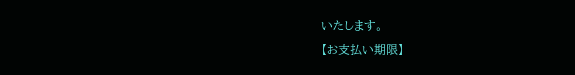いたします。
【お支払い期限】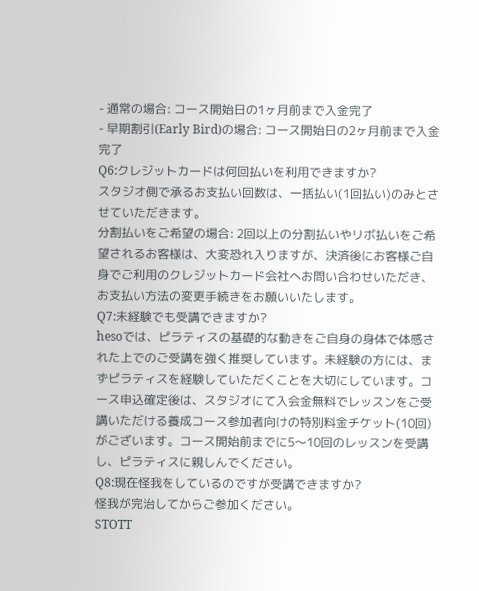- 通常の場合: コース開始日の1ヶ月前まで入金完了
- 早期割引(Early Bird)の場合: コース開始日の2ヶ月前まで入金完了
Q6:クレジットカードは何回払いを利用できますか?
スタジオ側で承るお支払い回数は、一括払い(1回払い)のみとさせていただきます。
分割払いをご希望の場合: 2回以上の分割払いやリボ払いをご希望されるお客様は、大変恐れ入りますが、決済後にお客様ご自身でご利用のクレジットカード会社へお問い合わせいただき、お支払い方法の変更手続きをお願いいたします。
Q7:未経験でも受講できますか?
hesoでは、ピラティスの基礎的な動きをご自身の身体で体感された上でのご受講を強く推奨しています。未経験の方には、まずピラティスを経験していただくことを大切にしています。コース申込確定後は、スタジオにて入会金無料でレッスンをご受講いただける養成コース参加者向けの特別料金チケット(10回)がございます。コース開始前までに5〜10回のレッスンを受講し、ピラティスに親しんでください。
Q8:現在怪我をしているのですが受講できますか?
怪我が完治してからご参加ください。
STOTT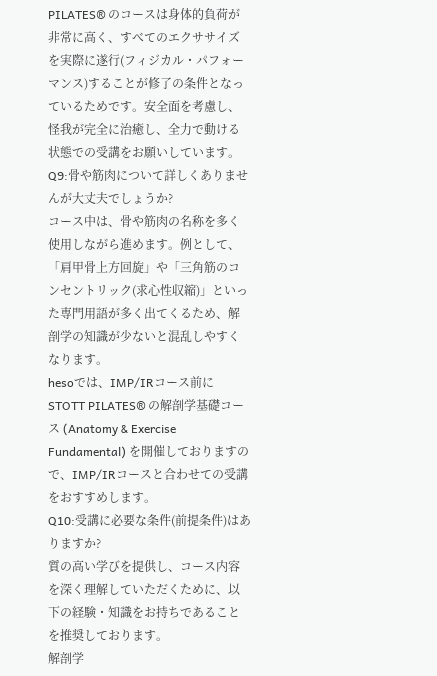PILATES® のコースは身体的負荷が非常に高く、すべてのエクササイズを実際に遂行(フィジカル・パフォーマンス)することが修了の条件となっているためです。安全面を考慮し、怪我が完全に治癒し、全力で動ける状態での受講をお願いしています。
Q9:骨や筋肉について詳しくありませんが大丈夫でしょうか?
コース中は、骨や筋肉の名称を多く使用しながら進めます。例として、「肩甲骨上方回旋」や「三角筋のコンセントリック(求心性収縮)」といった専門用語が多く出てくるため、解剖学の知識が少ないと混乱しやすくなります。
hesoでは、IMP/IRコース前に STOTT PILATES® の解剖学基礎コース (Anatomy & Exercise Fundamental) を開催しておりますので、IMP/IRコースと合わせての受講をおすすめします。
Q10:受講に必要な条件(前提条件)はありますか?
質の高い学びを提供し、コース内容を深く理解していただくために、以下の経験・知識をお持ちであることを推奨しております。
解剖学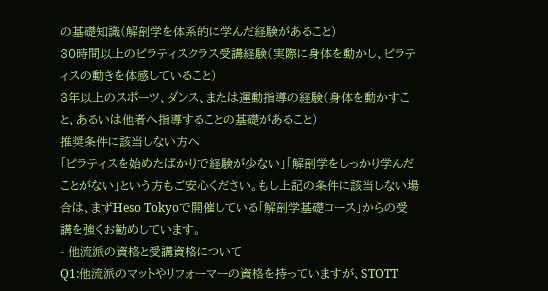の基礎知識(解剖学を体系的に学んだ経験があること)
30時間以上のピラティスクラス受講経験(実際に身体を動かし、ピラティスの動きを体感していること)
3年以上のスポーツ、ダンス、または運動指導の経験(身体を動かすこと、あるいは他者へ指導することの基礎があること)
推奨条件に該当しない方へ
「ピラティスを始めたばかりで経験が少ない」「解剖学をしっかり学んだことがない」という方もご安心ください。もし上記の条件に該当しない場合は、まずHeso Tokyoで開催している「解剖学基礎コース」からの受講を強くお勧めしています。
- 他流派の資格と受講資格について
Q1:他流派のマットやリフォーマーの資格を持っていますが、STOTT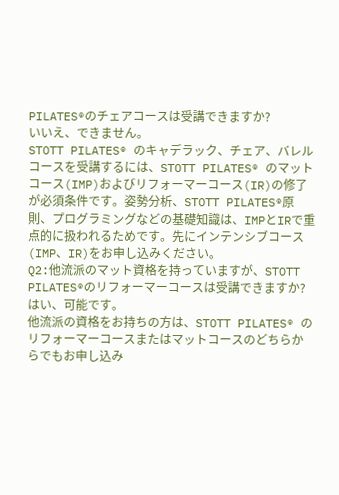PILATES®のチェアコースは受講できますか?
いいえ、できません。
STOTT PILATES® のキャデラック、チェア、バレルコースを受講するには、STOTT PILATES® のマットコース(IMP)およびリフォーマーコース(IR)の修了が必須条件です。姿勢分析、STOTT PILATES®原則、プログラミングなどの基礎知識は、IMPとIRで重点的に扱われるためです。先にインテンシブコース(IMP、IR)をお申し込みください。
Q2:他流派のマット資格を持っていますが、STOTT PILATES®のリフォーマーコースは受講できますか?
はい、可能です。
他流派の資格をお持ちの方は、STOTT PILATES® のリフォーマーコースまたはマットコースのどちらからでもお申し込み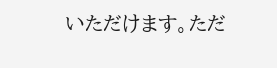いただけます。ただ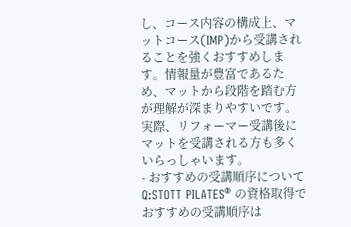し、コース内容の構成上、マットコース(IMP)から受講されることを強くおすすめします。情報量が豊富であるため、マットから段階を踏む方が理解が深まりやすいです。実際、リフォーマー受講後にマットを受講される方も多くいらっしゃいます。
- おすすめの受講順序について
Q:STOTT PILATES® の資格取得でおすすめの受講順序は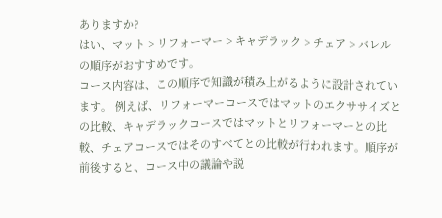ありますか?
はい、マット > リフォーマー > キャデラック > チェア > バレル の順序がおすすめです。
コース内容は、この順序で知識が積み上がるように設計されています。 例えば、リフォーマーコースではマットのエクササイズとの比較、キャデラックコースではマットとリフォーマーとの比較、チェアコースではそのすべてとの比較が行われます。順序が前後すると、コース中の議論や説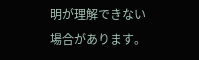明が理解できない場合があります。